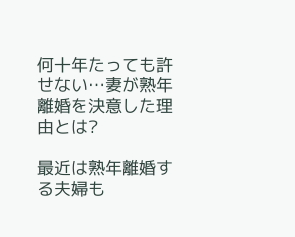何十年たっても許せない…妻が熟年離婚を決意した理由とは?

最近は熟年離婚する夫婦も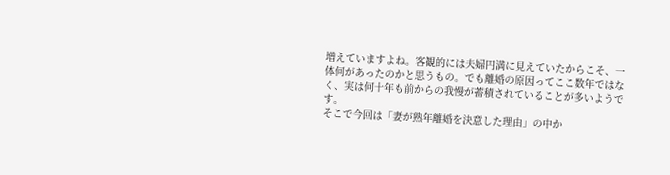増えていますよね。客観的には夫婦円満に見えていたからこそ、一体何があったのかと思うもの。でも離婚の原因ってここ数年ではなく、実は何十年も前からの我慢が蓄積されていることが多いようです。
そこで今回は「妻が熟年離婚を決意した理由」の中か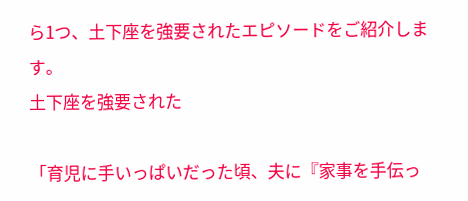ら1つ、土下座を強要されたエピソードをご紹介します。
土下座を強要された

「育児に手いっぱいだった頃、夫に『家事を手伝っ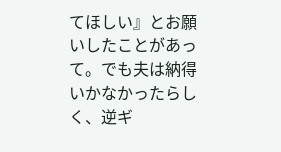てほしい』とお願いしたことがあって。でも夫は納得いかなかったらしく、逆ギ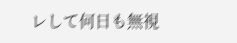レして何日も無視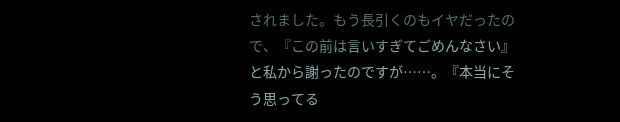されました。もう長引くのもイヤだったので、『この前は言いすぎてごめんなさい』と私から謝ったのですが……。『本当にそう思ってる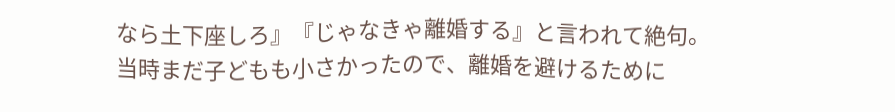なら土下座しろ』『じゃなきゃ離婚する』と言われて絶句。
当時まだ子どもも小さかったので、離婚を避けるために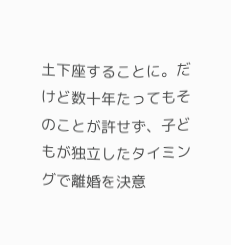土下座することに。だけど数十年たってもそのことが許せず、子どもが独立したタイミングで離婚を決意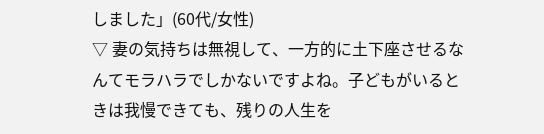しました」(60代/女性)
▽ 妻の気持ちは無視して、一方的に土下座させるなんてモラハラでしかないですよね。子どもがいるときは我慢できても、残りの人生を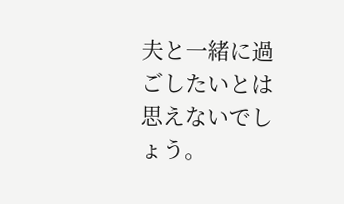夫と一緒に過ごしたいとは思えないでしょう。